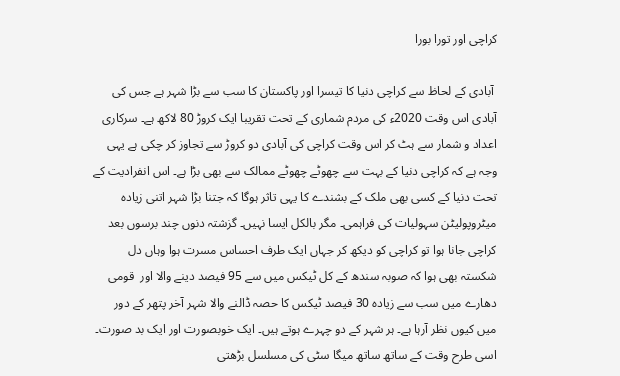کراچی اور تورا بورا

 آبادی کے لحاظ سے کراچی دنیا کا تیسرا اور پاکستان کا سب سے بڑا شہر ہے جس کی آبادی اس وقت 2020ء کی مردم شماری کے تحت تقریبا ایک کروڑ 80 لاکھ ہے۔ سرکاری اعداد و شمار سے ہٹ کر اس وقت کراچی کی آبادی دو کروڑ سے تجاوز کر چکی ہے یہی وجہ ہے کہ کراچی دنیا کے بہت سے چھوٹے چھوٹے ممالک سے بھی بڑا ہے۔ اس انفرادیت کے تحت دنیا کے کسی بھی ملک کے بشندے کا یہی تاثر ہوگا کہ جتنا بڑا شہر اتنی زیادہ میٹروپولیٹن سہولیات کی فراہمی۔ مگر بالکل ایسا نہیں۔ گزشتہ دنوں چند برسوں بعد کراچی جانا ہوا تو کراچی کو دیکھ کر جہاں ایک طرف احساس مسرت ہوا وہاں دل شکستہ بھی ہوا کہ صوبہ سندھ کے کل ٹیکس میں سے 95 فیصد دینے والا اور  قومی دھارے میں سب سے زیادہ 30 فیصد ٹیکس کا حصہ ڈالنے والا شہر آخر پتھر کے دور میں کیوں نظر آرہا ہے۔ ہر شہر کے دو چہرے ہوتے ہیں۔ ایک خوبصورت اور ایک بد صورت۔ اسی طرح وقت کے ساتھ ساتھ میگا سٹی کی مسلسل بڑھتی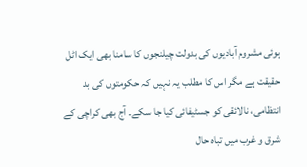ہوئی مشروم آبادیوں کی بدولت چیلنجوں کا سامنا بھی ایک اٹل حقیقت ہے مگر اس کا مطلب یہ نہیں کہ حکومتوں کی بد انتظامی، نالائقی کو جسٹیفائی کیا جا سکے۔ آج بھی کراچی کے شرق و غرب میں تباہ حال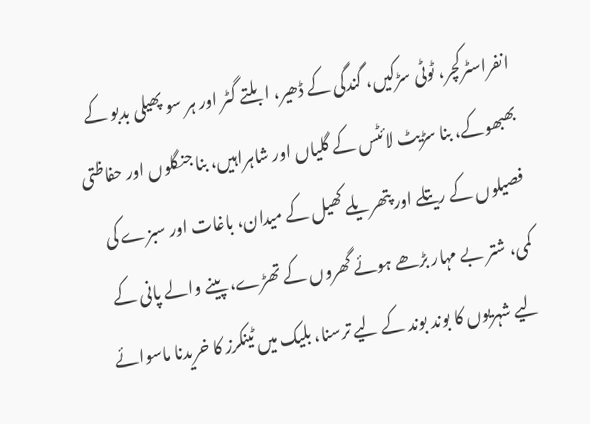انفراسٹرکچر، ٹوٹی سڑکیں، گندگی کے ڈھیر، ابلتے گٹر اور ہر سو پھیلی بدبو کے بھبھوکے، بنا سڑیٹ لائٹس کے گلیاں اور شاہراہیں، بنا جنگلوں اور حفاظتی فصیلوں کے ریتلے اور پتھریلے کھیل کے میدان، باغات اور سبزے کی کمی، شتر بے مہار بڑھے ہوئے گھروں کے تھڑے، پینے والے پانی کے لیے شہریوں کا بوند بوند کے لیے ترسنا، بلیک میں ٹینکرز کا خریدنا ماسوائے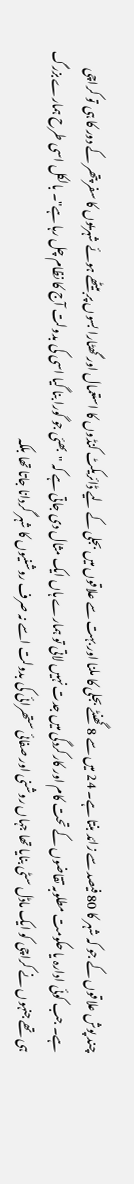چند پوش علاقوں کے جو کہ شہر کا 80 فیصد سے زائد بنتا ہے۔ 24 میں سے 8 گھنٹے بجلی کا ملنا اور بہت سے علاقوں میں بجلی کے لیے ڈائریکٹ کنڈوں کا استعمال اور گھٹارا بسوں پر بیٹھے ہوئے شہریوں کا سفر پتھر کے دور کا ہی تو کراچی ہے۔ جب کوئی ادارہ یا حکومت مطلوبہ تقاضوں کے تحت کام اور کارکردگی میں جدت نہیں لاتی تو ہمارے ہاں ایک مثال دی جاتی ہے کہ "بھئی جو گورا بنا گیا اسی کی بدولت آج کا نظام چل رہا ہے"۔ بالکل اسی طرح ہمارے بزرگ ہی تھے جنہوں نے کراچی کو ایک ماڈل سٹی بنایا تھا جہاں روشنی اور صفائی ستھرائی کی بدولت اسے نہ صرف روشنیوں کا شہر گردانا جاتا تھا بلکہ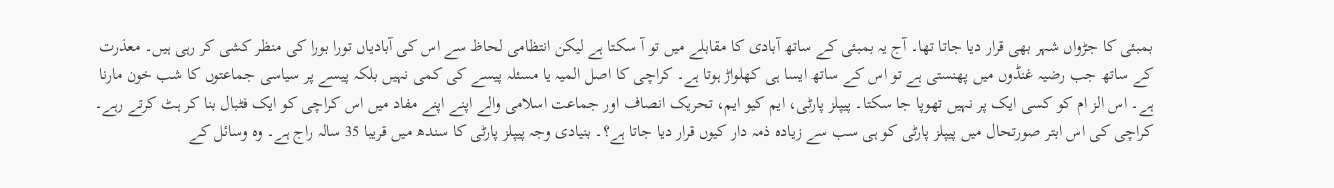بمبئی کا جڑواں شہر بھی قرار دیا جاتا تھا۔ آج یہ بمبئی کے ساتھ آبادی کا مقابلے میں تو آ سکتا ہے لیکن انتظامی لحاظ سے اس کی آبادیاں تورا بورا کی منظر کشی کر رہی ہیں۔ معذرت کے ساتھ جب رضیہ غنڈوں میں پھنستی ہے تو اس کے ساتھ ایسا ہی کھلواڑ ہوتا ہے۔ کراچی کا اصل المیہ یا مسئلہ پیسے کی کمی نہیں بلکہ پیسے پر سیاسی جماعتوں کا شب خون مارنا ہے۔ اس الز ام کو کسی ایک پر نہیں تھوپا جا سکتا۔ پیپلز پارٹی، ایم کیو ایم، تحریک انصاف اور جماعت اسلامی والے اپنے اپنے مفاد میں اس کراچی کو ایک فٹبال بنا کر ہٹ کرتے رہے۔
کراچی کی اس ابتر صورتحال میں پیپلز پارٹی کو ہی سب سے زیادہ ذمہ دار کیوں قرار دیا جاتا ہے؟۔ بنیادی وجہ پیپلز پارٹی کا سندھ میں قریبا 35 سالہ راج ہے۔ وہ وسائل کے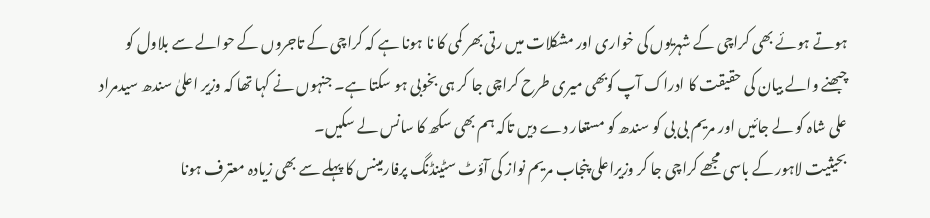ہوتے ہوئے بھی کراچی کے شہریوں کی خواری اور مشکلات میں رتی بھر کمی کا نا ہونا ہے کہ کراچی کے تاجروں کے حوالے سے بلاول کو چبھنے والے بیان کی حقیقت کا ادراک آپ کوبھی میری طرح کراچی جا کر ہی بخوبی ہو سکتا ہے۔ جنہوں نے کہا تھا کہ وزیر اعلیٰ سندھ سیدمراد علی شاہ کو لے جائیں اور مریم بی بی کو سندھ کو مستعار دے دیں تاکہ ہم بھی سکھ کا سانس لے سکیں۔
بحیثیت لاہور کے باسی مجھے کراچی جا کر وزیراعلی پنجاب مریم نواز کی آؤٹ سٹینڈنگ پرفارمینس کا پہلے سے بھی زیادہ معترف ہونا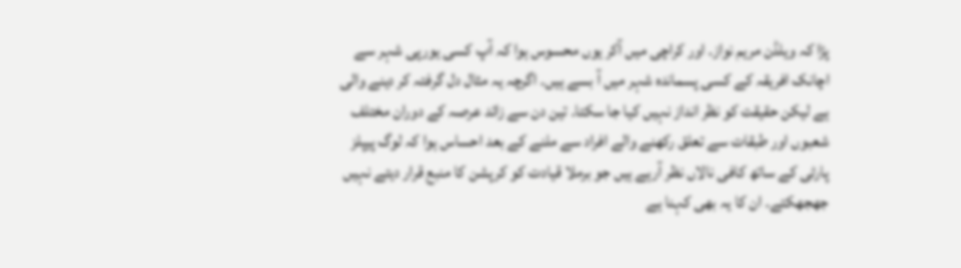پڑا کہ ویلڈن مریم نواز۔ اور کراچی میں آکر یوں محسوس ہوا کہ آپ کسی یورپی شہر سے اچانک افریقہ کے کسی پسماندہ شہر میں آ بسے ہیں۔ اگرچہ یہ مثال دل گرفتہ کر دینے والی ہے لیکن حقیقت کو نظر انداز نہیں کیا جا سکتا۔ تین دن سے زائد عرصہ کے دوران مختلف شعبوں اور طبقات سے تعلق رکھنے والے افراد سے ملنے کے بعد احساس ہوا کہ لوگ پیپلز پارٹی کے ساتھ کافی نالاں نظر آرہے ہیں جو برملا قیادت کو کرپشن کا منبع قرار دیتے نہیں جھجھکتے۔ ان کا یہ بھی کہنا ہے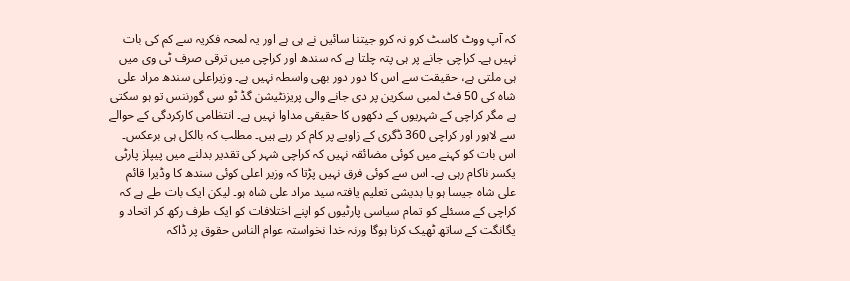کہ آپ ووٹ کاسٹ کرو نہ کرو جیتنا سائیں نے ہی ہے اور یہ لمحہ فکریہ سے کم کی بات نہیں ہے۔ کراچی جانے پر ہی پتہ چلتا ہے کہ سندھ اور کراچی میں ترقی صرف ٹی وی میں ہی ملتی ہے، حقیقت سے اس کا دور دور بھی واسطہ نہیں ہے۔ وزیراعلی سندھ مراد علی شاہ کی 50 فٹ لمبی سکرین پر دی جانے والی پریزنٹیشن گڈ ٹو سی گورننس تو ہو سکتی ہے مگر کراچی کے شہریوں کے دکھوں کا حقیقی مداوا نہیں ہے۔ انتظامی کارکردگی کے حوالے سے لاہور اور کراچی 360 ڈگری کے زاویے پر کام کر رہے ہیں۔ مطلب کہ بالکل ہی برعکس۔
اس بات کو کہنے میں کوئی مضائقہ نہیں کہ کراچی شہر کی تقدیر بدلنے میں پیپلز پارٹی یکسر ناکام رہی ہے۔ اس سے کوئی فرق نہیں پڑتا کہ وزیر اعلی کوئی سندھ کا وڈیرا قائم علی شاہ جیسا ہو یا بدیشی تعلیم یافتہ سید مراد علی شاہ ہو۔ لیکن ایک بات طے ہے کہ کراچی کے مسئلے کو تمام سیاسی پارٹیوں کو اپنے اختلافات کو ایک طرف رکھ کر اتحاد و یگانگت کے ساتھ ٹھیک کرنا ہوگا ورنہ خدا نخواستہ عوام الناس حقوق پر ڈاکہ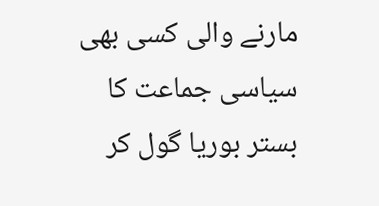مارنے والی کسی بھی سیاسی جماعت کا بستر بوریا گول کر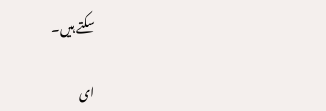سکتے ہیں۔

ای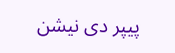پیپر دی نیشن